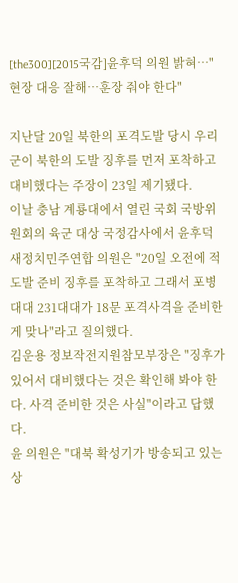[the300][2015국감]윤후덕 의원 밝혀…"현장 대응 잘해…훈장 줘야 한다"

지난달 20일 북한의 포격도발 당시 우리 군이 북한의 도발 징후를 먼저 포착하고 대비했다는 주장이 23일 제기됐다.
이날 충남 계룡대에서 열린 국회 국방위원회의 육군 대상 국정감사에서 윤후덕 새정치민주연합 의원은 "20일 오전에 적 도발 준비 징후를 포착하고 그래서 포병 대대 231대대가 18문 포격사격을 준비한 게 맞나"라고 질의했다.
김운용 정보작전지원참모부장은 "징후가 있어서 대비했다는 것은 확인해 봐야 한다. 사격 준비한 것은 사실"이라고 답했다.
윤 의원은 "대북 확성기가 방송되고 있는 상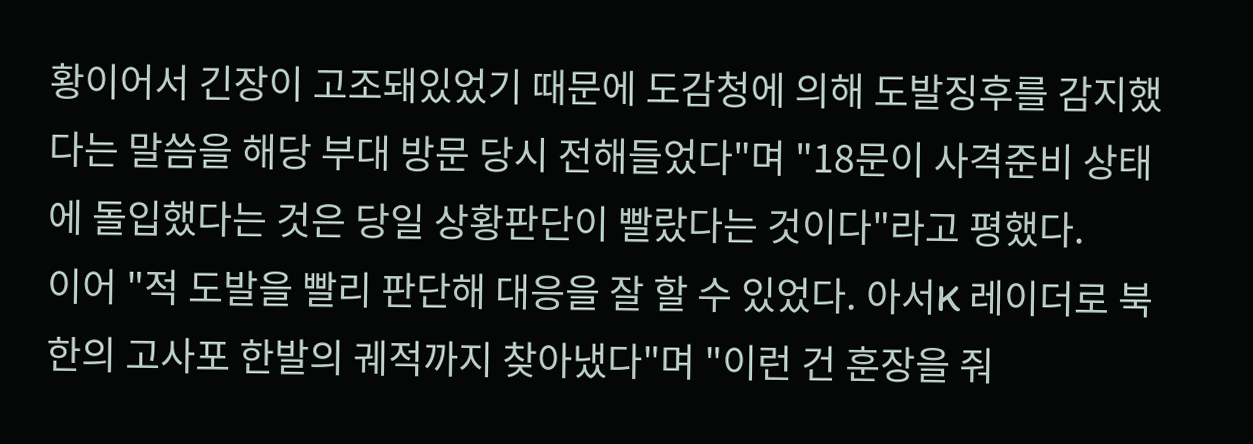황이어서 긴장이 고조돼있었기 때문에 도감청에 의해 도발징후를 감지했다는 말씀을 해당 부대 방문 당시 전해들었다"며 "18문이 사격준비 상태에 돌입했다는 것은 당일 상황판단이 빨랐다는 것이다"라고 평했다.
이어 "적 도발을 빨리 판단해 대응을 잘 할 수 있었다. 아서K 레이더로 북한의 고사포 한발의 궤적까지 찾아냈다"며 "이런 건 훈장을 줘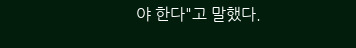야 한다"고 말했다.